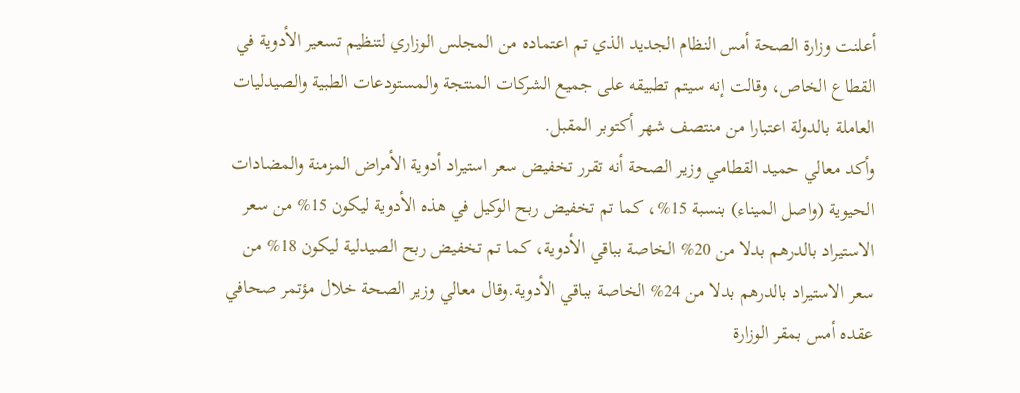أعلنت وزارة الصحة أمس النظام الجديد الذي تم اعتماده من المجلس الوزاري لتنظيم تسعير الأدوية في القطاع الخاص، وقالت إنه سيتم تطبيقه على جميع الشركات المنتجة والمستودعات الطبية والصيدليات العاملة بالدولة اعتبارا من منتصف شهر أكتوبر المقبل.
وأكد معالي حميد القطامي وزير الصحة أنه تقرر تخفيض سعر استيراد أدوية الأمراض المزمنة والمضادات الحيوية (واصل الميناء) بنسبة 15%، كما تم تخفيض ربح الوكيل في هذه الأدوية ليكون 15% من سعر الاستيراد بالدرهم بدلا من 20% الخاصة بباقي الأدوية، كما تم تخفيض ربح الصيدلية ليكون 18% من سعر الاستيراد بالدرهم بدلا من 24% الخاصة بباقي الأدوية.وقال معالي وزير الصحة خلال مؤتمر صحافي عقده أمس بمقر الوزارة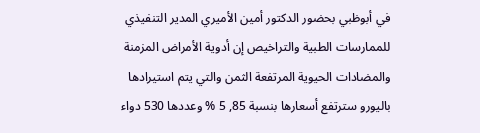في أبوظبي بحضور الدكتور أمين الأميري المدير التنفيذي للممارسات الطبية والتراخيص إن أدوية الأمراض المزمنة والمضادات الحيوية المرتفعة الثمن والتي يتم استيرادها باليورو سترتفع أسعارها بنسبة 85, 5 % وعددها 530 دواء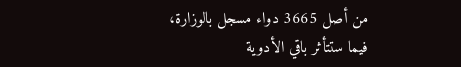من أصل 3665 دواء مسجل بالوزارة، فيما ستتأثر باقي الأدوية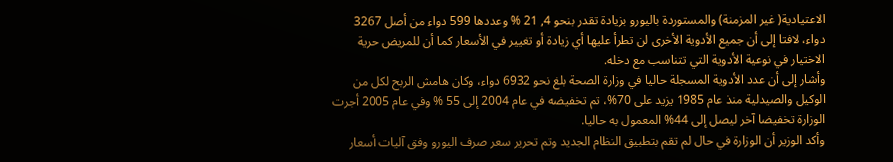الاعتيادية( غير المزمنة) والمستوردة باليورو بزيادة تقدر بنحو 4, 21 % وعددها 599 دواء من أصل 3267 دواء، لافتا إلى أن جميع الأدوية الأخرى لن تطرأ عليها أي زيادة أو تغيير في الأسعار كما أن للمريض حرية الاختيار في نوعية الأدوية التي تتناسب مع دخله.
وأشار إلى أن عدد الأدوية المسجلة حاليا في وزارة الصحة بلغ نحو 6932 دواء، وكان هامش الربح لكل من الوكيل والصيدلية منذ عام 1985 يزيد على 70%، تم تخفيضه في عام 2004 إلى 55 % وفي عام 2005 أجرت الوزارة تخفيضا آخر ليصل إلى 44% المعمول به حاليا.
وأكد الوزير أن الوزارة في حال لم تقم بتطبيق النظام الجديد وتم تحرير سعر صرف اليورو وفق آليات أسعار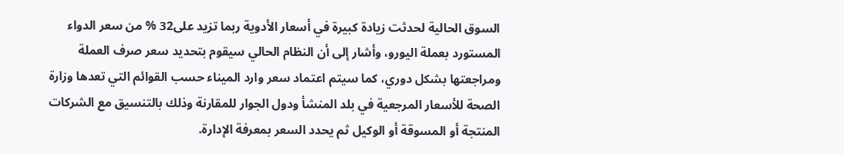السوق الحالية لحدثت زيادة كبيرة في أسعار الأدوية ربما تزيد على32 % من سعر الدواء المستورد بعملة اليورو، وأشار إلى أن النظام الحالي سيقوم بتحديد سعر صرف العملة ومراجعتها بشكل دوري، كما سيتم اعتماد سعر وارد الميناء حسب القوائم التي تعدها وزارة الصحة للأسعار المرجعية في بلد المنشأ ودول الجوار للمقارنة وذلك بالتنسيق مع الشركات المنتجة أو المسوقة أو الوكيل ثم يحدد السعر بمعرفة الإدارة.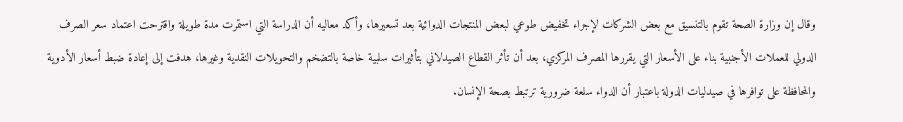وقال إن وزارة الصحة تقوم بالتنسيق مع بعض الشركات لإجراء تخفيض طوعي لبعض المنتجات الدوائية بعد تسعيرها، وأكد معاليه أن الدراسة التي استمرت مدة طويلة واقترحت اعتماد سعر الصرف الدولي للعملات الأجنبية بناء على الأسعار التي يقررها المصرف المركزي، بعد أن تأثر القطاع الصيدلاني بتأثيرات سلبية خاصة بالتضخم والتحويلات النقدية وغيرها، هدفت إلى إعادة ضبط أسعار الأدوية والمحافظة على توافرها في صيدليات الدولة باعتبار أن الدواء سلعة ضرورية ترتبط بصحة الإنسان.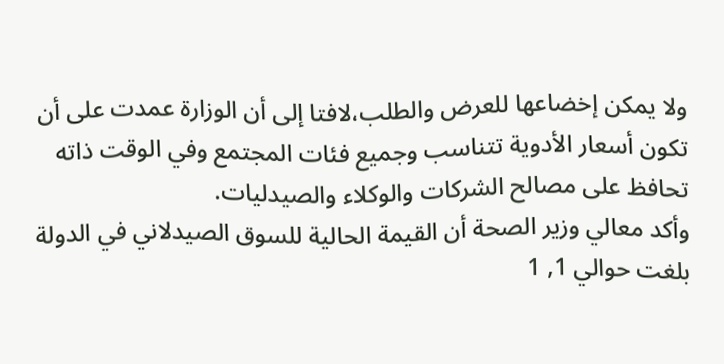ولا يمكن إخضاعها للعرض والطلب،لافتا إلى أن الوزارة عمدت على أن تكون أسعار الأدوية تتناسب وجميع فئات المجتمع وفي الوقت ذاته تحافظ على مصالح الشركات والوكلاء والصيدليات.
وأكد معالي وزير الصحة أن القيمة الحالية للسوق الصيدلاني في الدولة بلغت حوالي 1, 1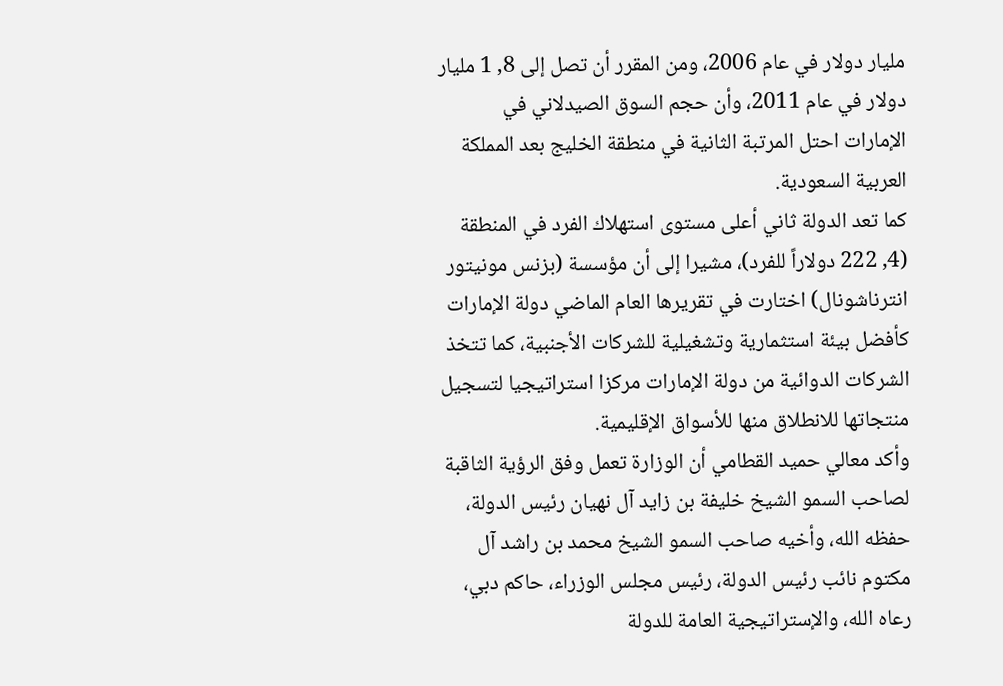مليار دولار في عام 2006، ومن المقرر أن تصل إلى 8, 1 مليار دولار في عام 2011، وأن حجم السوق الصيدلاني في الإمارات احتل المرتبة الثانية في منطقة الخليج بعد المملكة العربية السعودية.
كما تعد الدولة ثاني أعلى مستوى استهلاك الفرد في المنطقة (4, 222 دولاراً للفرد)، مشيرا إلى أن مؤسسة (بزنس مونيتور انترناشونال) اختارت في تقريرها العام الماضي دولة الإمارات كأفضل بيئة استثمارية وتشغيلية للشركات الأجنبية، كما تتخذ الشركات الدوائية من دولة الإمارات مركزا استراتيجيا لتسجيل منتجاتها للانطلاق منها للأسواق الإقليمية.
وأكد معالي حميد القطامي أن الوزارة تعمل وفق الرؤية الثاقبة لصاحب السمو الشيخ خليفة بن زايد آل نهيان رئيس الدولة، حفظه الله، وأخيه صاحب السمو الشيخ محمد بن راشد آل مكتوم نائب رئيس الدولة، رئيس مجلس الوزراء، حاكم دبي، رعاه الله، والإستراتيجية العامة للدولة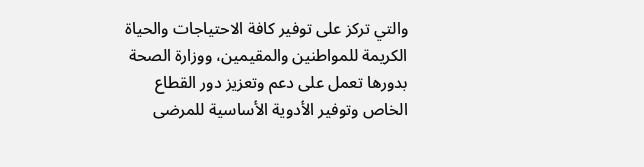والتي تركز على توفير كافة الاحتياجات والحياة الكريمة للمواطنين والمقيمين، ووزارة الصحة بدورها تعمل على دعم وتعزيز دور القطاع الخاص وتوفير الأدوية الأساسية للمرضى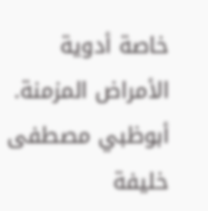خاصة أدوية الأمراض المزمنة.
أبوظبي مصطفى خليفة